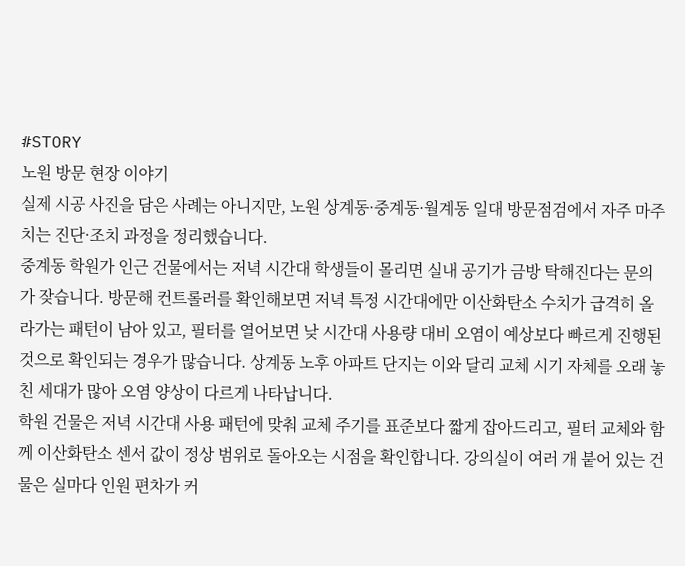#STORY
노원 방문 현장 이야기
실제 시공 사진을 담은 사례는 아니지만, 노원 상계동·중계동·월계동 일대 방문점검에서 자주 마주치는 진단·조치 과정을 정리했습니다.
중계동 학원가 인근 건물에서는 저녁 시간대 학생들이 몰리면 실내 공기가 금방 탁해진다는 문의가 잦습니다. 방문해 컨트롤러를 확인해보면 저녁 특정 시간대에만 이산화탄소 수치가 급격히 올라가는 패턴이 남아 있고, 필터를 열어보면 낮 시간대 사용량 대비 오염이 예상보다 빠르게 진행된 것으로 확인되는 경우가 많습니다. 상계동 노후 아파트 단지는 이와 달리 교체 시기 자체를 오래 놓친 세대가 많아 오염 양상이 다르게 나타납니다.
학원 건물은 저녁 시간대 사용 패턴에 맞춰 교체 주기를 표준보다 짧게 잡아드리고, 필터 교체와 함께 이산화탄소 센서 값이 정상 범위로 돌아오는 시점을 확인합니다. 강의실이 여러 개 붙어 있는 건물은 실마다 인원 편차가 커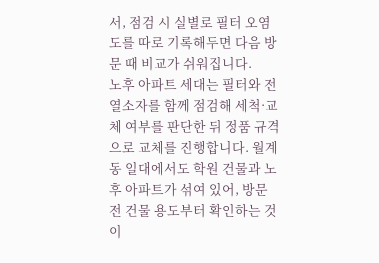서, 점검 시 실별로 필터 오염도를 따로 기록해두면 다음 방문 때 비교가 쉬워집니다.
노후 아파트 세대는 필터와 전열소자를 함께 점검해 세척·교체 여부를 판단한 뒤 정품 규격으로 교체를 진행합니다. 월계동 일대에서도 학원 건물과 노후 아파트가 섞여 있어, 방문 전 건물 용도부터 확인하는 것이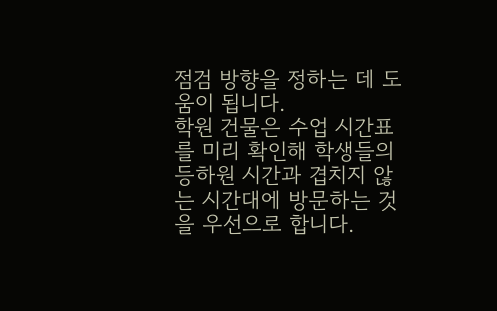점검 방향을 정하는 데 도움이 됩니다.
학원 건물은 수업 시간표를 미리 확인해 학생들의 등하원 시간과 겹치지 않는 시간대에 방문하는 것을 우선으로 합니다.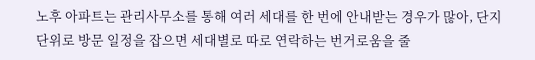노후 아파트는 관리사무소를 통해 여러 세대를 한 번에 안내받는 경우가 많아, 단지 단위로 방문 일정을 잡으면 세대별로 따로 연락하는 번거로움을 줄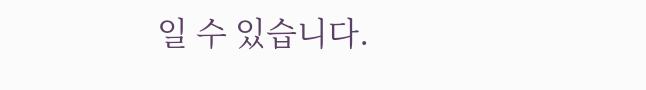일 수 있습니다.